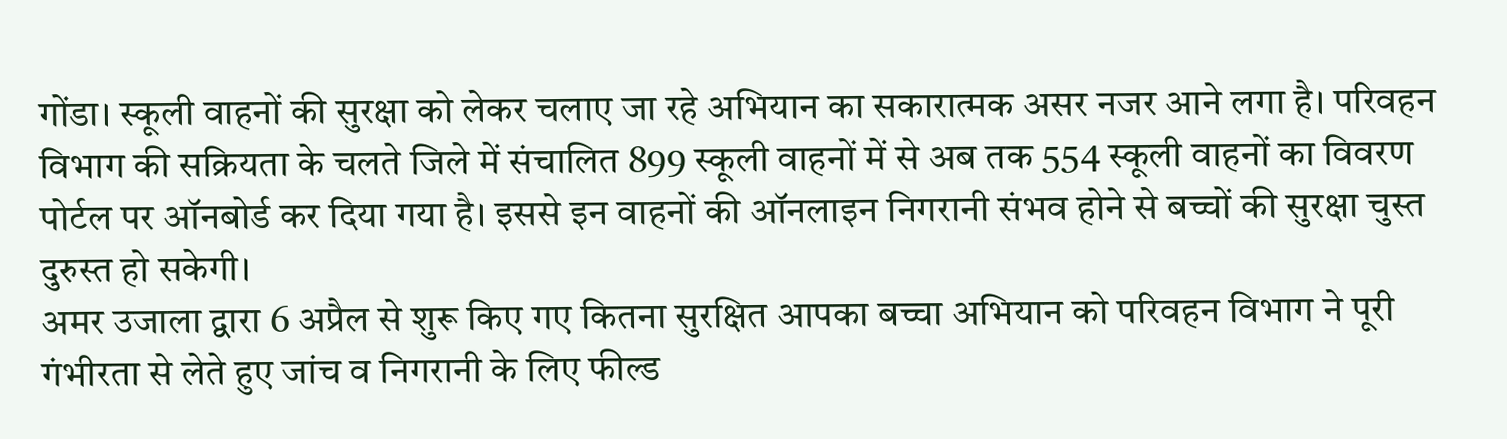गोंडा। स्कूली वाहनों की सुरक्षा को लेकर चलाए जा रहे अभियान का सकारात्मक असर नजर आने लगा है। परिवहन विभाग की सक्रियता के चलते जिले में संचालित 899 स्कूली वाहनों में से अब तक 554 स्कूली वाहनों का विवरण पोर्टल पर ऑनबोर्ड कर दिया गया है। इससे इन वाहनों की ऑनलाइन निगरानी संभव होने से बच्चों की सुरक्षा चुस्त दुरुस्त हो सकेगी।
अमर उजाला द्वारा 6 अप्रैल से शुरू किए गए कितना सुरक्षित आपका बच्चा अभियान को परिवहन विभाग ने पूरी गंभीरता से लेते हुए जांच व निगरानी के लिए फील्ड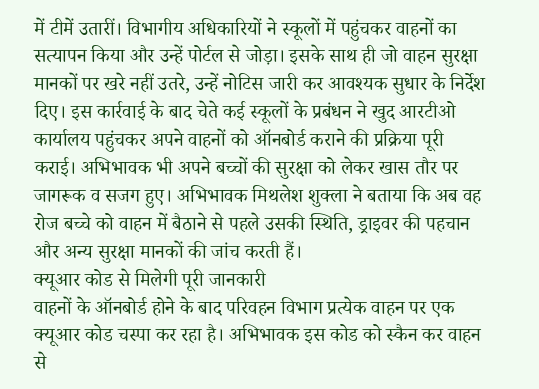में टीमें उतारीं। विभागीय अधिकारियों ने स्कूलों में पहुंचकर वाहनों का सत्यापन किया और उन्हें पोर्टल से जोड़ा। इसके साथ ही जो वाहन सुरक्षा मानकों पर खरे नहीं उतरे, उन्हें नोटिस जारी कर आवश्यक सुधार के निर्देश दिए। इस कार्रवाई के बाद चेते कई स्कूलों के प्रबंधन ने खुद आरटीओ कार्यालय पहुंचकर अपने वाहनों को ऑनबोर्ड कराने की प्रक्रिया पूरी कराई। अभिभावक भी अपने बच्चों की सुरक्षा को लेकर खास तौर पर जागरूक व सजग हुए। अभिभावक मिथलेश शुक्ला ने बताया कि अब वह रोज बच्चे को वाहन में बैठाने से पहले उसकी स्थिति, ड्राइवर की पहचान और अन्य सुरक्षा मानकों की जांच करती हैं।
क्यूआर कोड से मिलेगी पूरी जानकारी
वाहनों के ऑनबोर्ड होने के बाद परिवहन विभाग प्रत्येक वाहन पर एक क्यूआर कोड चस्पा कर रहा है। अभिभावक इस कोड को स्कैन कर वाहन से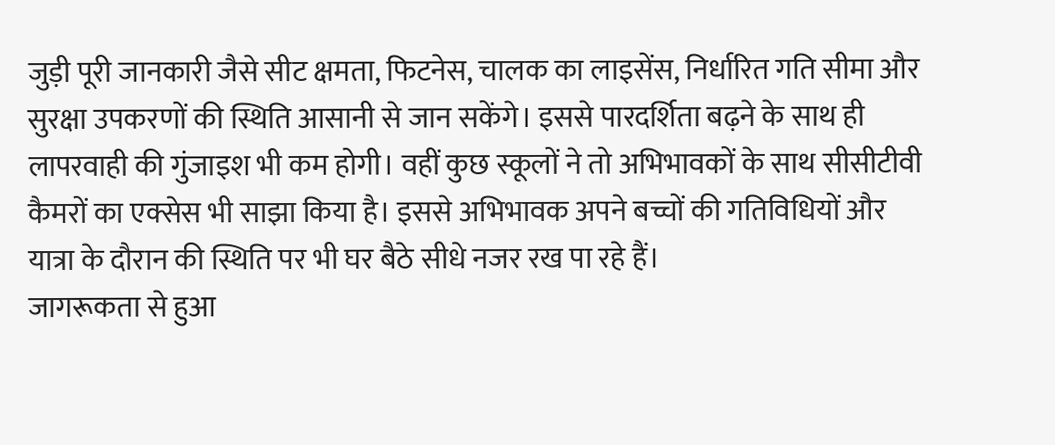जुड़ी पूरी जानकारी जैसे सीट क्षमता, फिटनेस, चालक का लाइसेंस, निर्धारित गति सीमा और सुरक्षा उपकरणों की स्थिति आसानी से जान सकेंगे। इससे पारदर्शिता बढ़ने के साथ ही लापरवाही की गुंजाइश भी कम होगी। वहीं कुछ स्कूलों ने तो अभिभावकों के साथ सीसीटीवी कैमरों का एक्सेस भी साझा किया है। इससे अभिभावक अपने बच्चों की गतिविधियों और यात्रा के दौरान की स्थिति पर भी घर बैठे सीधे नजर रख पा रहे हैं।
जागरूकता से हुआ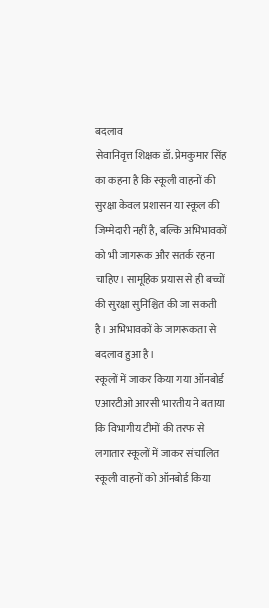बदलाव
सेवानिवृत्त शिक्षक डॉ. प्रेमकुमार सिंह का कहना है कि स्कूली वाहनों की सुरक्षा केवल प्रशासन या स्कूल की जिम्मेदारी नहीं है, बल्कि अभिभावकों को भी जागरूक और सतर्क रहना चाहिए। सामूहिक प्रयास से ही बच्चों की सुरक्षा सुनिश्चित की जा सकती है। अभिभावकों के जागरूकता से बदलाव हुआ है।
स्कूलों में जाकर किया गया ऑनबोर्ड
एआरटीओ आरसी भारतीय ने बताया कि विभागीय टीमों की तरफ से लगातार स्कूलों में जाकर संचालित स्कूली वाहनों को ऑनबोर्ड किया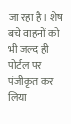जा रहा है। शेष बचे वाहनों को भी जल्द ही पोर्टल पर पंजीकृत कर लिया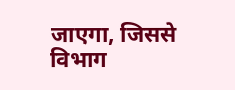जाएगा, जिससे विभाग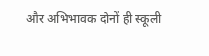और अभिभावक दोनों ही स्कूली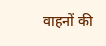वाहनों की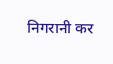निगरानी कर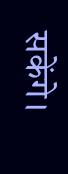सकेंगे।